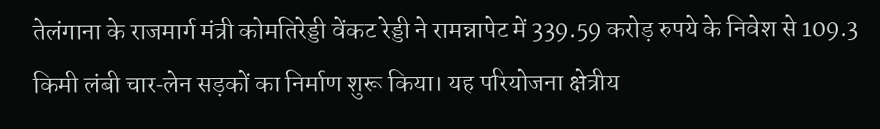तेलंगाना के राजमार्ग मंत्री कोमतिरेड्डी वेंकट रेड्डी ने रामन्नापेट में 339.59 करोड़ रुपये के निवेश से 109.3 किमी लंबी चार‑लेन सड़कों का निर्माण शुरू किया। यह परियोजना क्षेत्रीय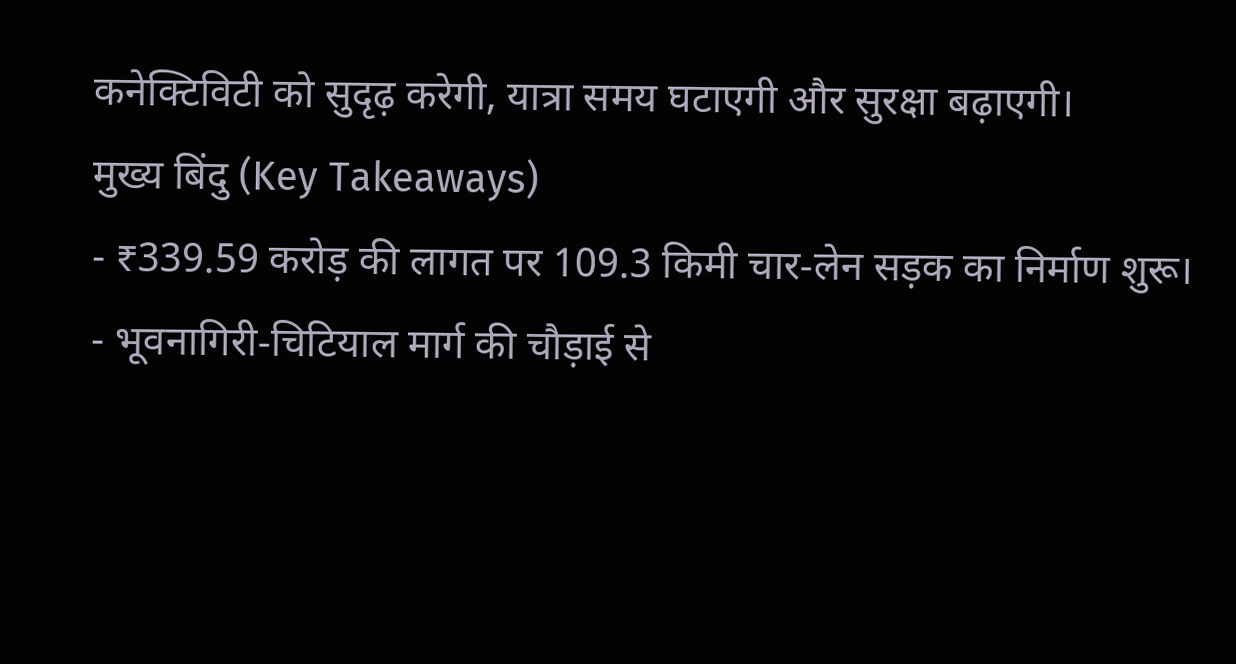कनेक्टिविटी को सुदृढ़ करेगी, यात्रा समय घटाएगी और सुरक्षा बढ़ाएगी।
मुख्य बिंदु (Key Takeaways)
- ₹339.59 करोड़ की लागत पर 109.3 किमी चार‑लेन सड़क का निर्माण शुरू।
- भूवनागिरी‑चिटियाल मार्ग की चौड़ाई से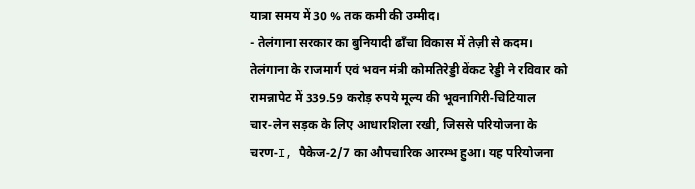यात्रा समय में 30 % तक कमी की उम्मीद।
- तेलंगाना सरकार का बुनियादी ढाँचा विकास में तेज़ी से कदम।
तेलंगाना के राजमार्ग एवं भवन मंत्री कोमतिरेड्डी वेंकट रेड्डी ने रविवार को रामन्नापेट में 339.59 करोड़ रुपये मूल्य की भूवनागिरी‑चिटियाल चार‑लेन सड़क के लिए आधारशिला रखी, जिससे परियोजना के चरण‑I, पैकेज‑2/7 का औपचारिक आरम्भ हुआ। यह परियोजना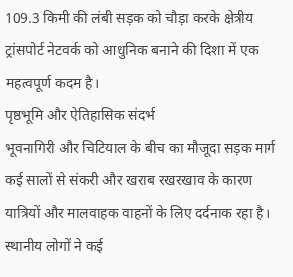109.3 किमी की लंबी सड़क को चौड़ा करके क्षेत्रीय ट्रांसपोर्ट नेटवर्क को आधुनिक बनाने की दिशा में एक महत्वपूर्ण कदम है।
पृष्ठभूमि और ऐतिहासिक संदर्भ
भूवनागिरी और चिटियाल के बीच का मौजूदा सड़क मार्ग कई सालों से संकरी और खराब रखरखाव के कारण यात्रियों और मालवाहक वाहनों के लिए दर्दनाक रहा है। स्थानीय लोगों ने कई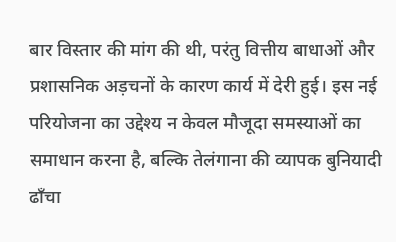बार विस्तार की मांग की थी, परंतु वित्तीय बाधाओं और प्रशासनिक अड़चनों के कारण कार्य में देरी हुई। इस नई परियोजना का उद्देश्य न केवल मौजूदा समस्याओं का समाधान करना है, बल्कि तेलंगाना की व्यापक बुनियादी ढाँचा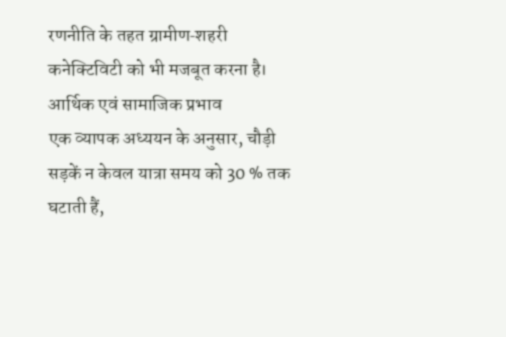रणनीति के तहत ग्रामीण‑शहरी कनेक्टिविटी को भी मजबूत करना है।
आर्थिक एवं सामाजिक प्रभाव
एक व्यापक अध्ययन के अनुसार, चौड़ी सड़कें न केवल यात्रा समय को 30 % तक घटाती हैं,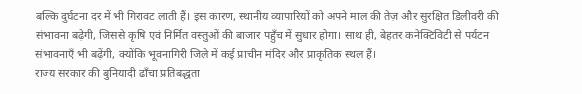बल्कि दुर्घटना दर में भी गिरावट लाती हैं। इस कारण, स्थानीय व्यापारियों को अपने माल की तेज़ और सुरक्षित डिलीवरी की संभावना बढ़ेगी, जिससे कृषि एवं निर्मित वस्तुओं की बाजार पहुँच में सुधार होगा। साथ ही, बेहतर कनेक्टिविटी से पर्यटन संभावनाएँ भी बढ़ेंगी, क्योंकि भूवनागिरी जिले में कई प्राचीन मंदिर और प्राकृतिक स्थल हैं।
राज्य सरकार की बुनियादी ढाँचा प्रतिबद्धता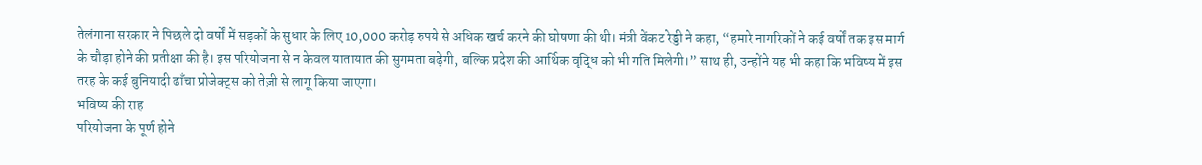तेलंगाना सरकार ने पिछले दो वर्षों में सड़कों के सुधार के लिए 10,000 करोड़ रुपये से अधिक खर्च करने की घोषणा की थी। मंत्री वेंकट रेड्डी ने कहा, “हमारे नागरिकों ने कई वर्षों तक इस मार्ग के चौड़ा होने की प्रतीक्षा की है। इस परियोजना से न केवल यातायात की सुगमता बढ़ेगी, बल्कि प्रदेश की आर्थिक वृद्धि को भी गति मिलेगी।” साथ ही, उन्होंने यह भी कहा कि भविष्य में इस तरह के कई बुनियादी ढाँचा प्रोजेक्ट्स को तेज़ी से लागू किया जाएगा।
भविष्य की राह
परियोजना के पूर्ण होने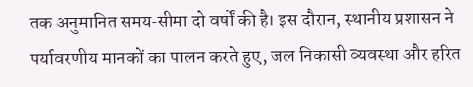तक अनुमानित समय‑सीमा दो वर्षों की है। इस दौरान, स्थानीय प्रशासन ने पर्यावरणीय मानकों का पालन करते हुए, जल निकासी व्यवस्था और हरित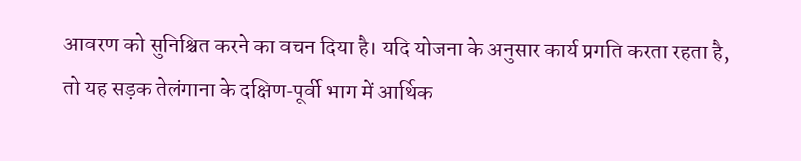आवरण को सुनिश्चित करने का वचन दिया है। यदि योजना के अनुसार कार्य प्रगति करता रहता है, तो यह सड़क तेलंगाना के दक्षिण‑पूर्वी भाग में आर्थिक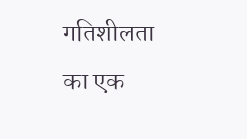गतिशीलता का एक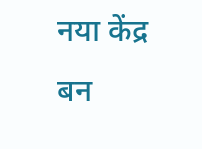नया केंद्र बन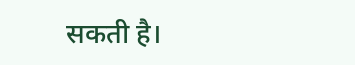सकती है।